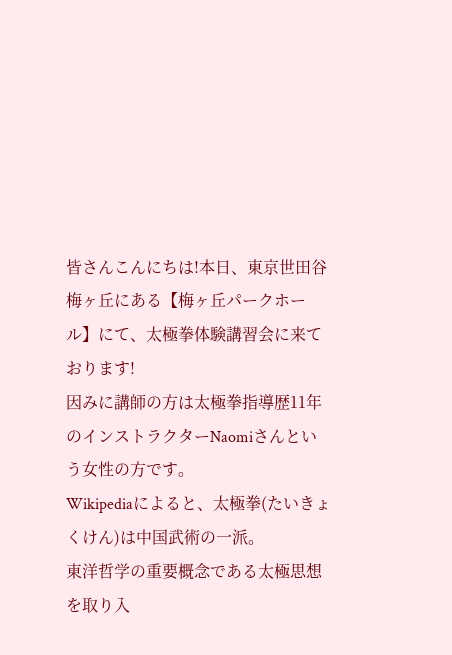皆さんこんにちは!本日、東京世田谷梅ヶ丘にある【梅ヶ丘パークホール】にて、太極拳体験講習会に来ております!
因みに講師の方は太極拳指導歴11年のインストラクターNaomiさんという女性の方です。
Wikipediaによると、太極拳(たいきょくけん)は中国武術の一派。
東洋哲学の重要概念である太極思想を取り入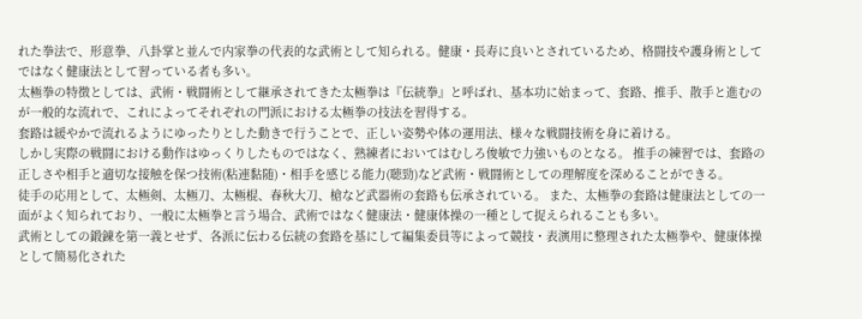れた拳法で、形意拳、八卦掌と並んで内家拳の代表的な武術として知られる。健康・長寿に良いとされているため、格闘技や護身術としてではなく健康法として習っている者も多い。
太極拳の特徴としては、武術・戦闘術として継承されてきた太極拳は『伝統拳』と呼ばれ、基本功に始まって、套路、推手、散手と進むのが一般的な流れで、これによってそれぞれの門派における太極拳の技法を習得する。
套路は緩やかで流れるようにゆったりとした動きで行うことで、正しい姿勢や体の運用法、様々な戦闘技術を身に着ける。
しかし実際の戦闘における動作はゆっくりしたものではなく、熟練者においてはむしろ俊敏で力強いものとなる。 推手の練習では、套路の正しさや相手と適切な接触を保つ技術(粘連黏随)・相手を感じる能力(聴勁)など武術・戦闘術としての理解度を深めることができる。
徒手の応用として、太極剣、太極刀、太極棍、春秋大刀、槍など武器術の套路も伝承されている。 また、太極拳の套路は健康法としての一面がよく知られており、一般に太極拳と言う場合、武術ではなく健康法・健康体操の一種として捉えられることも多い。
武術としての鍛錬を第一義とせず、各派に伝わる伝統の套路を基にして編集委員等によって競技・表演用に整理された太極拳や、健康体操として簡易化された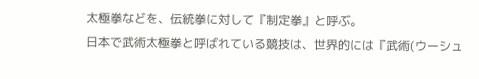太極拳などを、伝統拳に対して『制定拳』と呼ぶ。
日本で武術太極拳と呼ばれている競技は、世界的には『武術(ウーシュ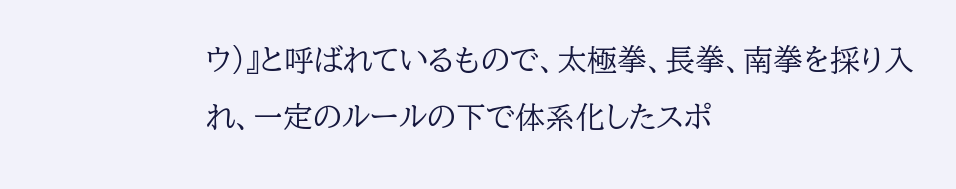ウ)』と呼ばれているもので、太極拳、長拳、南拳を採り入れ、一定のルールの下で体系化したスポ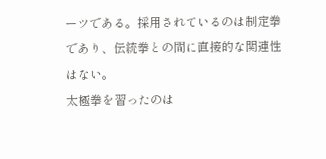ーツである。採用されているのは制定拳であり、伝統拳との間に直接的な関連性はない。
太極拳を習ったのは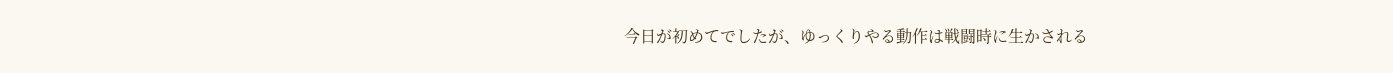今日が初めてでしたが、ゆっくりやる動作は戦闘時に生かされる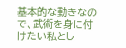基本的な動きなので、武術を身に付けたい私とし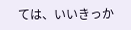ては、いいきっか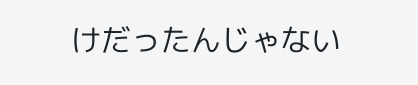けだったんじゃない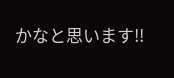かなと思います!!